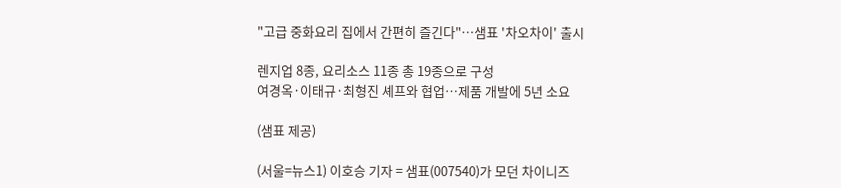"고급 중화요리 집에서 간편히 즐긴다"…샘표 '차오차이' 출시

렌지업 8종, 요리소스 11종 총 19종으로 구성
여경옥·이태규·최형진 셰프와 협업…제품 개발에 5년 소요

(샘표 제공)

(서울=뉴스1) 이호승 기자 = 샘표(007540)가 모던 차이니즈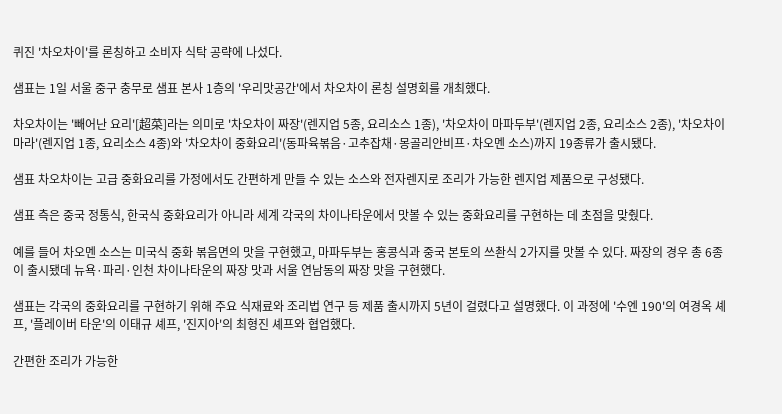퀴진 '차오차이'를 론칭하고 소비자 식탁 공략에 나섰다.

샘표는 1일 서울 중구 충무로 샘표 본사 1층의 '우리맛공간'에서 차오차이 론칭 설명회를 개최했다.

차오차이는 '빼어난 요리'[超菜]라는 의미로 '차오차이 짜장'(렌지업 5종, 요리소스 1종), '차오차이 마파두부'(렌지업 2종, 요리소스 2종), '차오차이 마라'(렌지업 1종, 요리소스 4종)와 '차오차이 중화요리'(동파육볶음·고추잡채·몽골리안비프·차오멘 소스)까지 19종류가 출시됐다.

샘표 차오차이는 고급 중화요리를 가정에서도 간편하게 만들 수 있는 소스와 전자렌지로 조리가 가능한 렌지업 제품으로 구성됐다.

샘표 측은 중국 정통식, 한국식 중화요리가 아니라 세계 각국의 차이나타운에서 맛볼 수 있는 중화요리를 구현하는 데 초점을 맞췄다.

예를 들어 차오멘 소스는 미국식 중화 볶음면의 맛을 구현했고, 마파두부는 홍콩식과 중국 본토의 쓰촨식 2가지를 맛볼 수 있다. 짜장의 경우 총 6종이 출시됐데 뉴욕·파리·인천 차이나타운의 짜장 맛과 서울 연남동의 짜장 맛을 구현했다.

샘표는 각국의 중화요리를 구현하기 위해 주요 식재료와 조리법 연구 등 제품 출시까지 5년이 걸렸다고 설명했다. 이 과정에 '수엔 190'의 여경옥 셰프, '플레이버 타운'의 이태규 셰프, '진지아'의 최형진 셰프와 협업했다.

간편한 조리가 가능한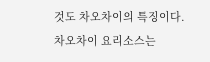것도 차오차이의 특징이다. 차오차이 요리소스는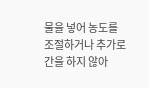물을 넣어 농도를 조절하거나 추가로 간을 하지 않아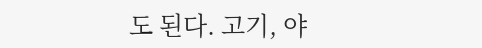도 된다. 고기, 야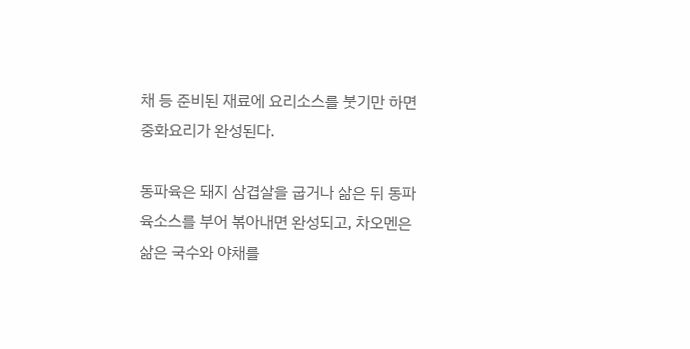채 등 준비된 재료에 요리소스를 붓기만 하면 중화요리가 완성된다.

동파육은 돼지 삼겹살을 굽거나 삶은 뒤 동파육소스를 부어 볶아내면 완성되고, 차오멘은 삶은 국수와 야채를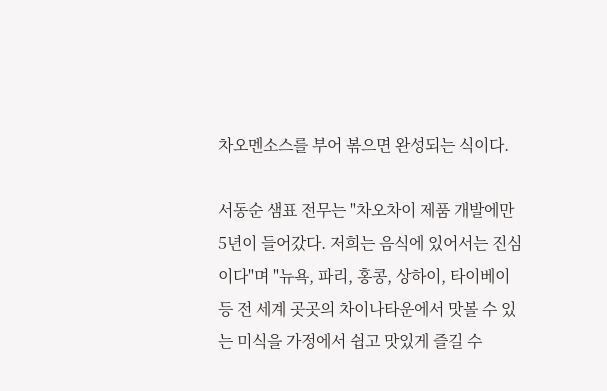차오멘소스를 부어 볶으면 완성되는 식이다.

서동순 샘표 전무는 "차오차이 제품 개발에만 5년이 들어갔다. 저희는 음식에 있어서는 진심이다"며 "뉴욕, 파리, 홍콩, 상하이, 타이베이 등 전 세계 곳곳의 차이나타운에서 맛볼 수 있는 미식을 가정에서 쉽고 맛있게 즐길 수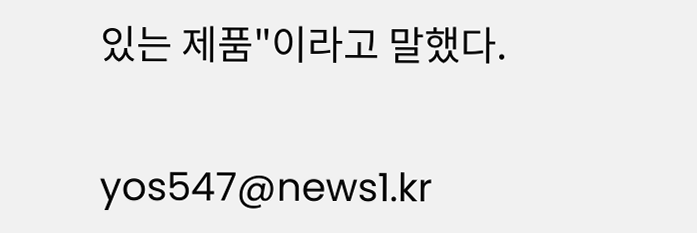있는 제품"이라고 말했다.

yos547@news1.kr